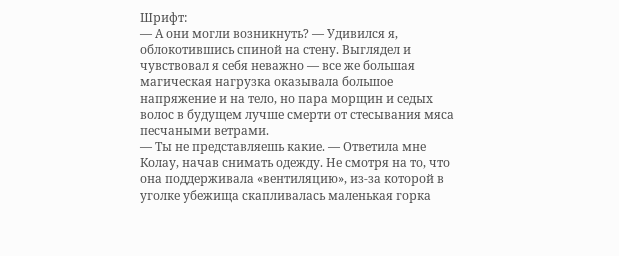Шрифт:
— А они могли возникнуть? — Удивился я, облокотившись спиной на стену. Выглядел и чувствовал я себя неважно — все же большая магическая нагрузка оказывала большое напряжение и на тело, но пара морщин и седых волос в будущем лучше смерти от стесывания мяса песчаными ветрами.
— Ты не представляешь какие. — Ответила мне Колау, начав снимать одежду. Не смотря на то, что она поддерживала «вентиляцию», из-за которой в уголке убежища скапливалась маленькая горка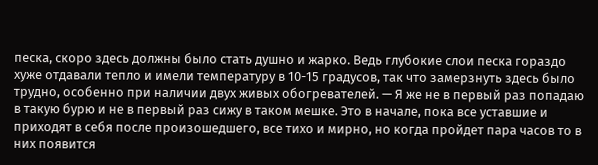песка, скоро здесь должны было стать душно и жарко. Ведь глубокие слои песка гораздо хуже отдавали тепло и имели температуру в 10-15 градусов, так что замерзнуть здесь было трудно, особенно при наличии двух живых обогревателей. — Я же не в первый раз попадаю в такую бурю и не в первый раз сижу в таком мешке. Это в начале, пока все уставшие и приходят в себя после произошедшего, все тихо и мирно, но когда пройдет пара часов то в них появится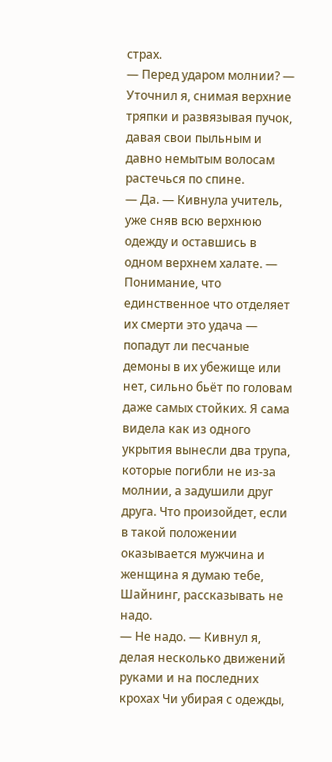страх.
— Перед ударом молнии? — Уточнил я, снимая верхние тряпки и развязывая пучок, давая свои пыльным и давно немытым волосам растечься по спине.
— Да. — Кивнула учитель, уже сняв всю верхнюю одежду и оставшись в одном верхнем халате. — Понимание, что единственное что отделяет их смерти это удача — попадут ли песчаные демоны в их убежище или нет, сильно бьёт по головам даже самых стойких. Я сама видела как из одного укрытия вынесли два трупа, которые погибли не из-за молнии, а задушили друг друга. Что произойдет, если в такой положении оказывается мужчина и женщина я думаю тебе, Шайнинг, рассказывать не надо.
— Не надо. — Кивнул я, делая несколько движений руками и на последних крохах Чи убирая с одежды,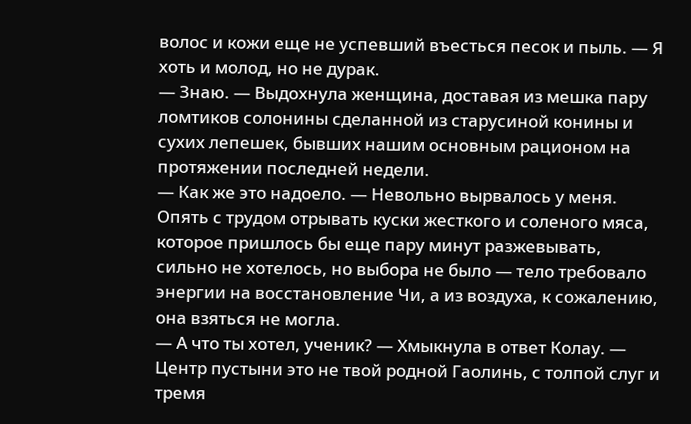волос и кожи еще не успевший въесться песок и пыль. — Я хоть и молод, но не дурак.
— Знаю. — Выдохнула женщина, доставая из мешка пару ломтиков солонины сделанной из старусиной конины и сухих лепешек, бывших нашим основным рационом на протяжении последней недели.
— Как же это надоело. — Невольно вырвалось у меня. Опять с трудом отрывать куски жесткого и соленого мяса, которое пришлось бы еще пару минут разжевывать, сильно не хотелось, но выбора не было — тело требовало энергии на восстановление Чи, а из воздуха, к сожалению, она взяться не могла.
— А что ты хотел, ученик? — Хмыкнула в ответ Колау. — Центр пустыни это не твой родной Гаолинь, с толпой слуг и тремя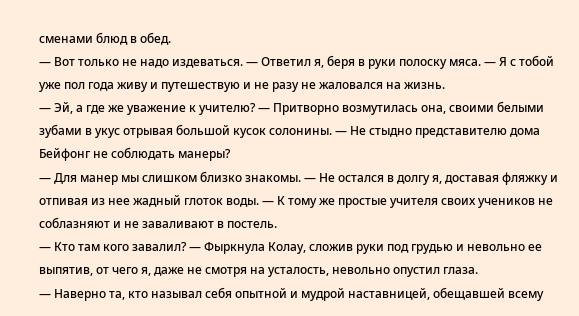сменами блюд в обед.
— Вот только не надо издеваться. — Ответил я, беря в руки полоску мяса. — Я с тобой уже пол года живу и путешествую и не разу не жаловался на жизнь.
— Эй, а где же уважение к учителю? — Притворно возмутилась она, своими белыми зубами в укус отрывая большой кусок солонины. — Не стыдно представителю дома Бейфонг не соблюдать манеры?
— Для манер мы слишком близко знакомы. — Не остался в долгу я, доставая фляжку и отпивая из нее жадный глоток воды. — К тому же простые учителя своих учеников не соблазняют и не заваливают в постель.
— Кто там кого завалил? — Фыркнула Колау, сложив руки под грудью и невольно ее выпятив, от чего я, даже не смотря на усталость, невольно опустил глаза.
— Наверно та, кто называл себя опытной и мудрой наставницей, обещавшей всему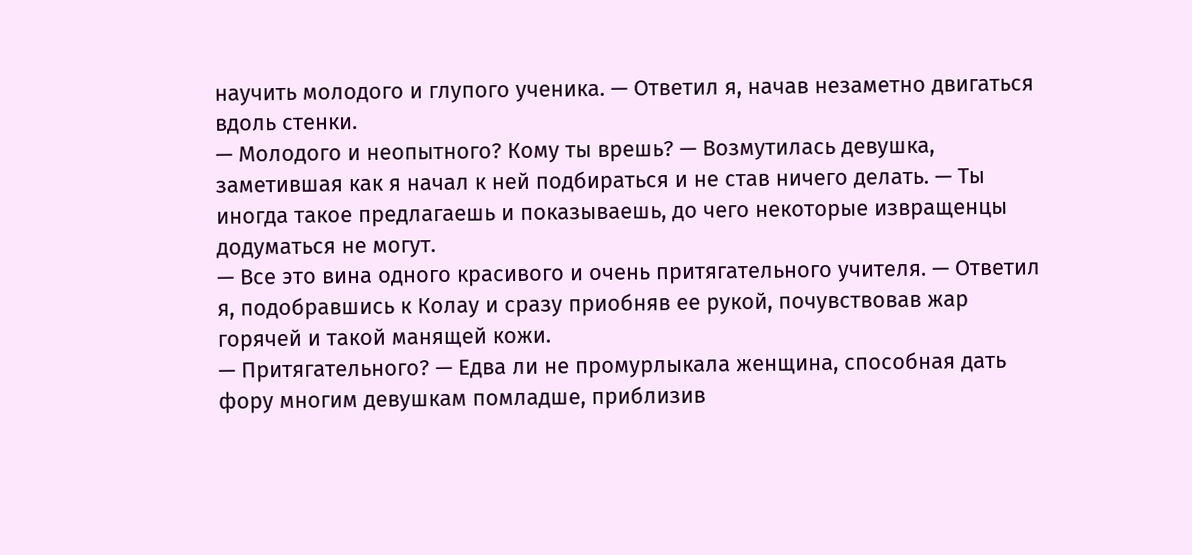научить молодого и глупого ученика. — Ответил я, начав незаметно двигаться вдоль стенки.
— Молодого и неопытного? Кому ты врешь? — Возмутилась девушка, заметившая как я начал к ней подбираться и не став ничего делать. — Ты иногда такое предлагаешь и показываешь, до чего некоторые извращенцы додуматься не могут.
— Все это вина одного красивого и очень притягательного учителя. — Ответил я, подобравшись к Колау и сразу приобняв ее рукой, почувствовав жар горячей и такой манящей кожи.
— Притягательного? — Едва ли не промурлыкала женщина, способная дать фору многим девушкам помладше, приблизив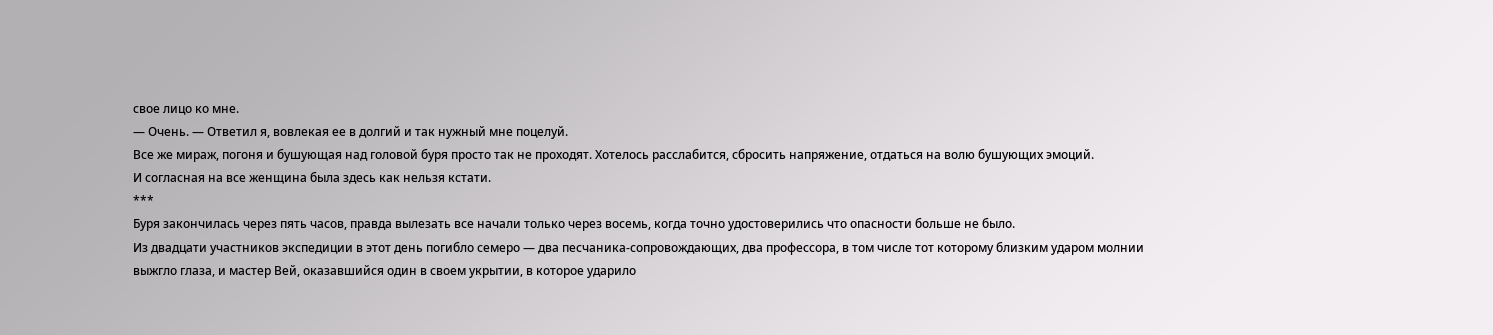свое лицо ко мне.
— Очень. — Ответил я, вовлекая ее в долгий и так нужный мне поцелуй.
Все же мираж, погоня и бушующая над головой буря просто так не проходят. Хотелось расслабится, сбросить напряжение, отдаться на волю бушующих эмоций.
И согласная на все женщина была здесь как нельзя кстати.
***
Буря закончилась через пять часов, правда вылезать все начали только через восемь, когда точно удостоверились что опасности больше не было.
Из двадцати участников экспедиции в этот день погибло семеро — два песчаника-сопровождающих, два профессора, в том числе тот которому близким ударом молнии выжгло глаза, и мастер Вей, оказавшийся один в своем укрытии, в которое ударило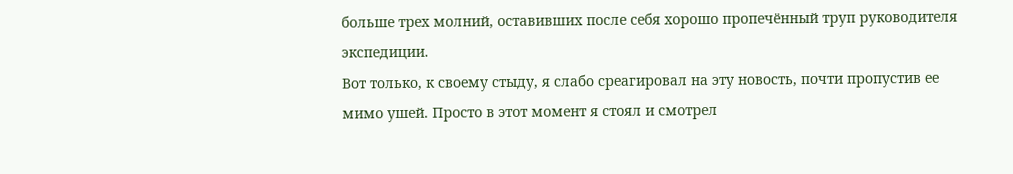больше трех молний, оставивших после себя хорошо пропечённый труп руководителя экспедиции.
Вот только, к своему стыду, я слабо среагировал на эту новость, почти пропустив ее мимо ушей. Просто в этот момент я стоял и смотрел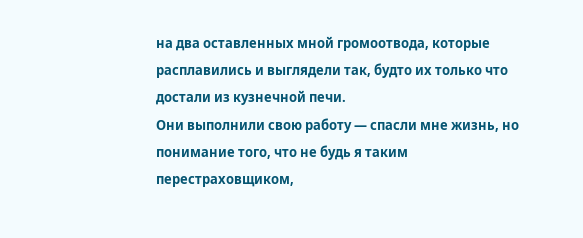на два оставленных мной громоотвода, которые расплавились и выглядели так, будто их только что достали из кузнечной печи.
Они выполнили свою работу — спасли мне жизнь, но понимание того, что не будь я таким перестраховщиком,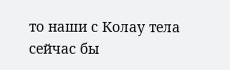то наши с Колау тела сейчас бы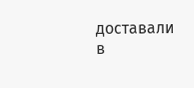доставали в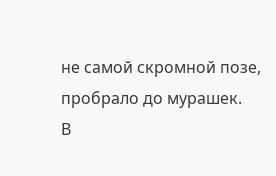не самой скромной позе, пробрало до мурашек.
В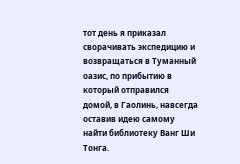тот день я приказал сворачивать экспедицию и возвращаться в Туманный оазис, по прибытию в который отправился домой, в Гаолинь, навсегда оставив идею самому найти библиотеку Ванг Ши Тонга.